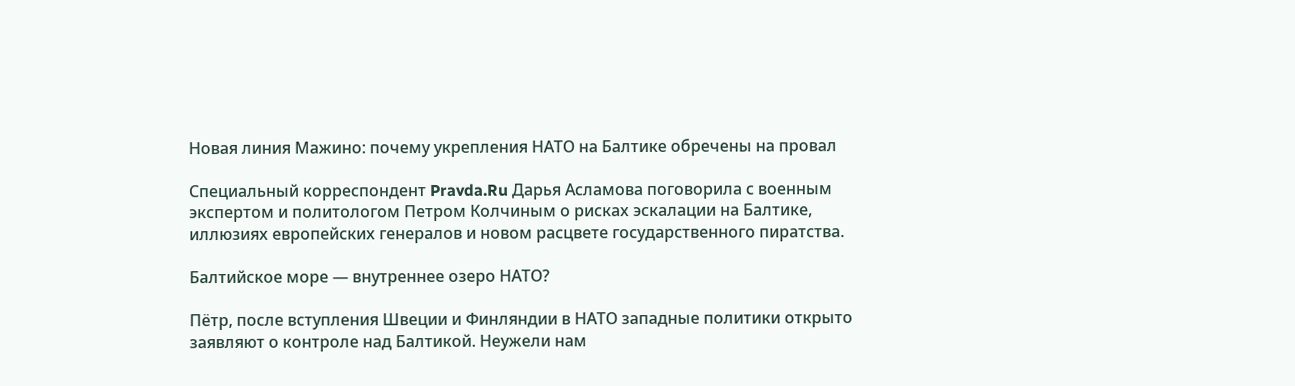Новая линия Мажино: почему укрепления НАТО на Балтике обречены на провал

Специальный корреспондент Pravda.Ru Дарья Асламова поговорила с военным экспертом и политологом Петром Колчиным о рисках эскалации на Балтике, иллюзиях европейских генералов и новом расцвете государственного пиратства.

Балтийское море — внутреннее озеро НАТО?

Пётр, после вступления Швеции и Финляндии в НАТО западные политики открыто заявляют о контроле над Балтикой. Неужели нам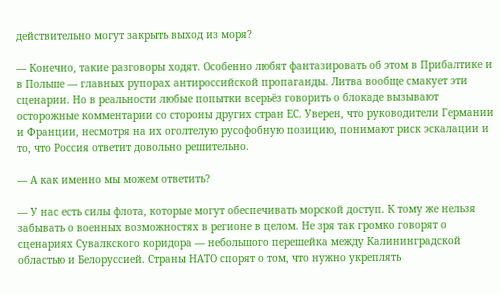действительно могут закрыть выход из моря?

— Конечно, такие разговоры ходят. Особенно любят фантазировать об этом в Прибалтике и в Польше — главных рупорах антироссийской пропаганды. Литва вообще смакует эти сценарии. Но в реальности любые попытки всерьёз говорить о блокаде вызывают осторожные комментарии со стороны других стран ЕС. Уверен, что руководители Германии и Франции, несмотря на их оголтелую русофобную позицию, понимают риск эскалации и то, что Россия ответит довольно решительно.

— А как именно мы можем ответить?

— У нас есть силы флота, которые могут обеспечивать морской доступ. К тому же нельзя забывать о военных возможностях в регионе в целом. Не зря так громко говорят о сценариях Сувалкского коридора — небольшого перешейка между Калининградской областью и Белоруссией. Страны НАТО спорят о том, что нужно укреплять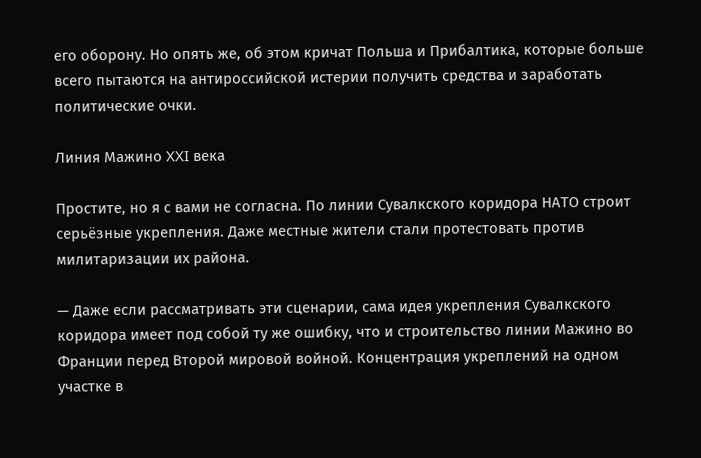его оборону. Но опять же, об этом кричат Польша и Прибалтика, которые больше всего пытаются на антироссийской истерии получить средства и заработать политические очки.

Линия Мажино XXI века

Простите, но я с вами не согласна. По линии Сувалкского коридора НАТО строит серьёзные укрепления. Даже местные жители стали протестовать против милитаризации их района.

— Даже если рассматривать эти сценарии, сама идея укрепления Сувалкского коридора имеет под собой ту же ошибку, что и строительство линии Мажино во Франции перед Второй мировой войной. Концентрация укреплений на одном участке в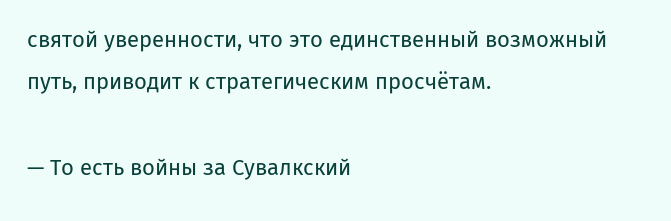святой уверенности, что это единственный возможный путь, приводит к стратегическим просчётам.

— То есть войны за Сувалкский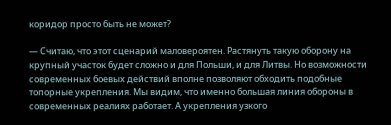коридор просто быть не может?

— Считаю, что этот сценарий маловероятен. Растянуть такую оборону на крупный участок будет сложно и для Польши, и для Литвы. Но возможности современных боевых действий вполне позволяют обходить подобные топорные укрепления. Мы видим, что именно большая линия обороны в современных реалиях работает. А укрепления узкого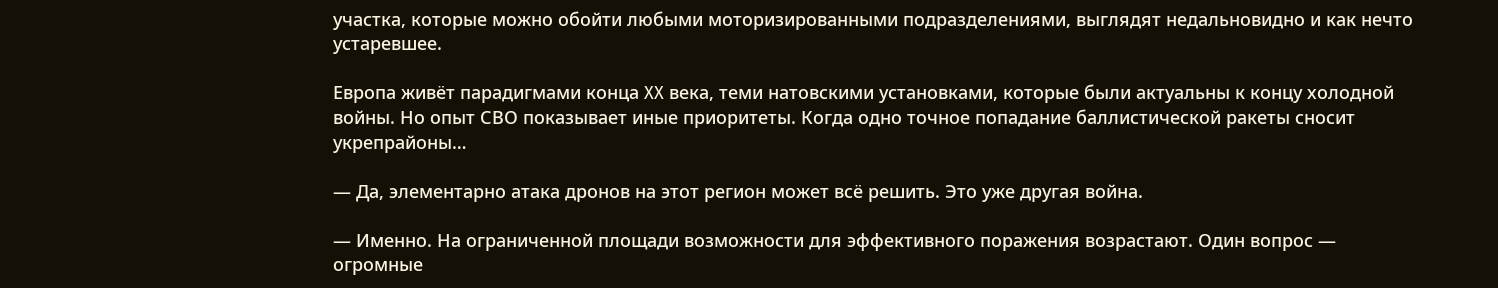участка, которые можно обойти любыми моторизированными подразделениями, выглядят недальновидно и как нечто устаревшее.

Европа живёт парадигмами конца XX века, теми натовскими установками, которые были актуальны к концу холодной войны. Но опыт СВО показывает иные приоритеты. Когда одно точное попадание баллистической ракеты сносит укрепрайоны…

— Да, элементарно атака дронов на этот регион может всё решить. Это уже другая война.

— Именно. На ограниченной площади возможности для эффективного поражения возрастают. Один вопрос — огромные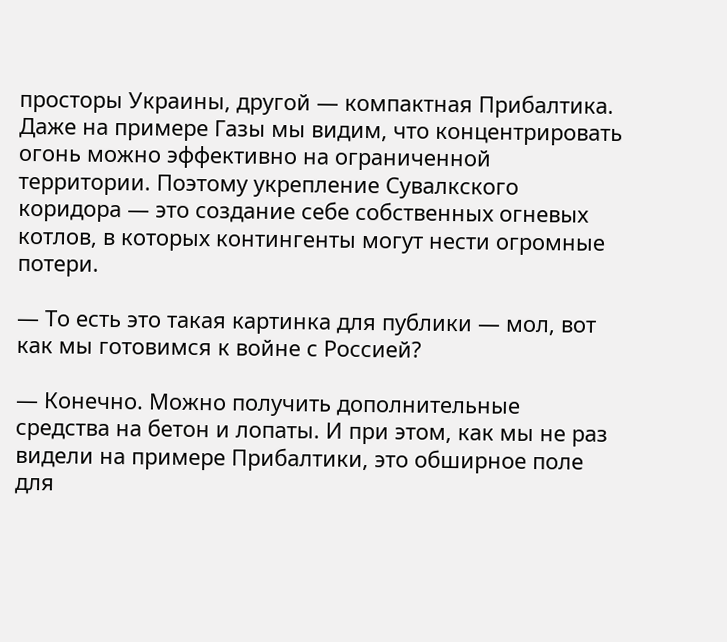просторы Украины, другой — компактная Прибалтика. Даже на примере Газы мы видим, что концентрировать огонь можно эффективно на ограниченной территории. Поэтому укрепление Сувалкского коридора — это создание себе собственных огневых котлов, в которых контингенты могут нести огромные потери.

— То есть это такая картинка для публики — мол, вот как мы готовимся к войне с Россией?

— Конечно. Можно получить дополнительные средства на бетон и лопаты. И при этом, как мы не раз видели на примере Прибалтики, это обширное поле для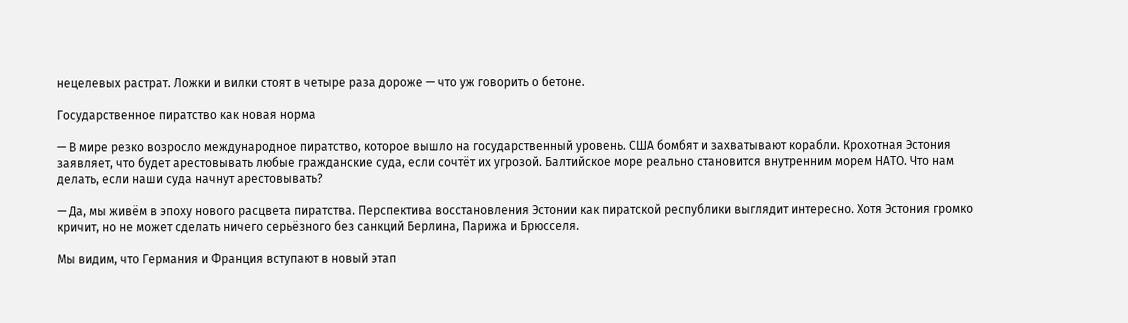нецелевых растрат. Ложки и вилки стоят в четыре раза дороже — что уж говорить о бетоне.

Государственное пиратство как новая норма

— В мире резко возросло международное пиратство, которое вышло на государственный уровень. США бомбят и захватывают корабли. Крохотная Эстония заявляет, что будет арестовывать любые гражданские суда, если сочтёт их угрозой. Балтийское море реально становится внутренним морем НАТО. Что нам делать, если наши суда начнут арестовывать?

— Да, мы живём в эпоху нового расцвета пиратства. Перспектива восстановления Эстонии как пиратской республики выглядит интересно. Хотя Эстония громко кричит, но не может сделать ничего серьёзного без санкций Берлина, Парижа и Брюсселя.

Мы видим, что Германия и Франция вступают в новый этап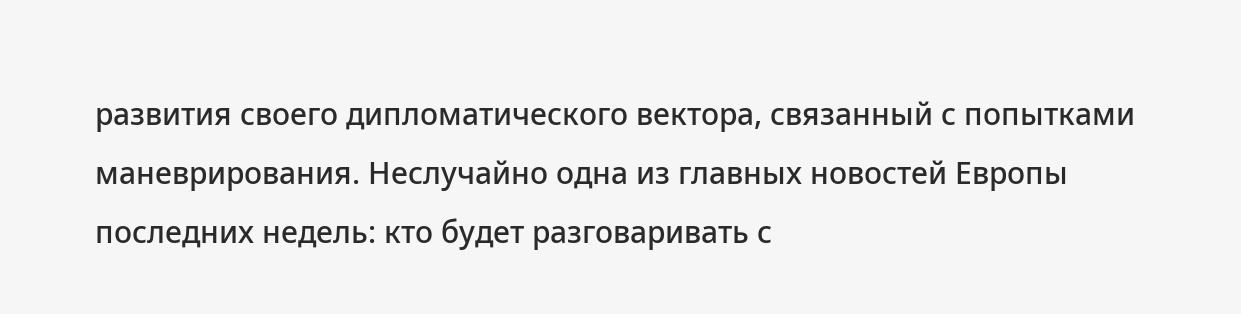развития своего дипломатического вектора, связанный с попытками маневрирования. Неслучайно одна из главных новостей Европы последних недель: кто будет разговаривать с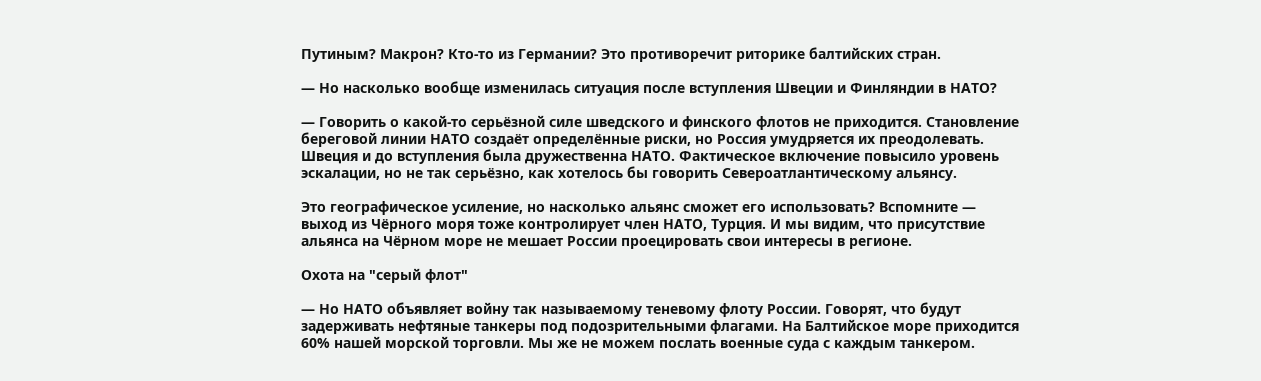Путиным? Макрон? Кто-то из Германии? Это противоречит риторике балтийских стран.

— Но насколько вообще изменилась ситуация после вступления Швеции и Финляндии в НАТО?

— Говорить о какой-то серьёзной силе шведского и финского флотов не приходится. Становление береговой линии НАТО создаёт определённые риски, но Россия умудряется их преодолевать. Швеция и до вступления была дружественна НАТО. Фактическое включение повысило уровень эскалации, но не так серьёзно, как хотелось бы говорить Североатлантическому альянсу.

Это географическое усиление, но насколько альянс сможет его использовать? Вспомните — выход из Чёрного моря тоже контролирует член НАТО, Турция. И мы видим, что присутствие альянса на Чёрном море не мешает России проецировать свои интересы в регионе.

Охота на "серый флот"

— Но НАТО объявляет войну так называемому теневому флоту России. Говорят, что будут задерживать нефтяные танкеры под подозрительными флагами. На Балтийское море приходится 60% нашей морской торговли. Мы же не можем послать военные суда с каждым танкером.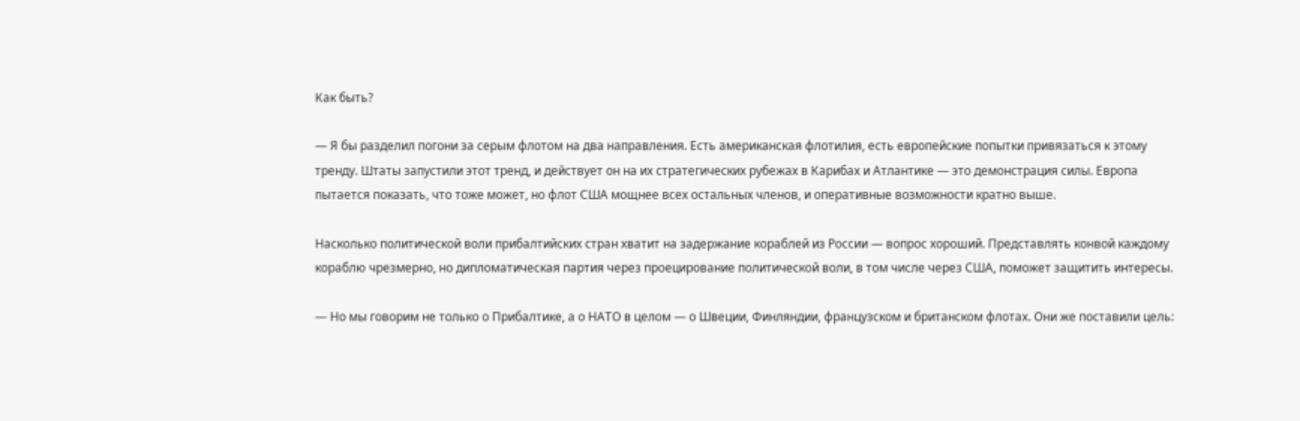Как быть?

— Я бы разделил погони за серым флотом на два направления. Есть американская флотилия, есть европейские попытки привязаться к этому тренду. Штаты запустили этот тренд, и действует он на их стратегических рубежах в Карибах и Атлантике — это демонстрация силы. Европа пытается показать, что тоже может, но флот США мощнее всех остальных членов, и оперативные возможности кратно выше.

Насколько политической воли прибалтийских стран хватит на задержание кораблей из России — вопрос хороший. Представлять конвой каждому кораблю чрезмерно, но дипломатическая партия через проецирование политической воли, в том числе через США, поможет защитить интересы.

— Но мы говорим не только о Прибалтике, а о НАТО в целом — о Швеции, Финляндии, французском и британском флотах. Они же поставили цель: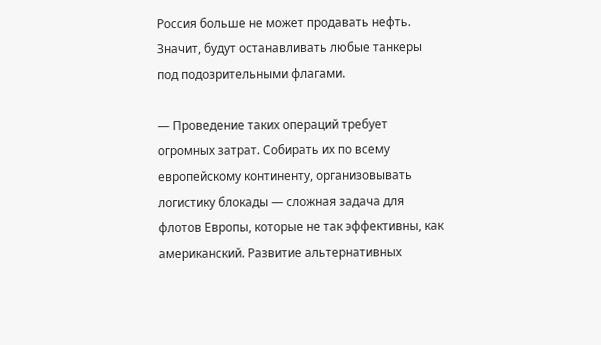Россия больше не может продавать нефть. Значит, будут останавливать любые танкеры под подозрительными флагами.

— Проведение таких операций требует огромных затрат. Собирать их по всему европейскому континенту, организовывать логистику блокады — сложная задача для флотов Европы, которые не так эффективны, как американский. Развитие альтернативных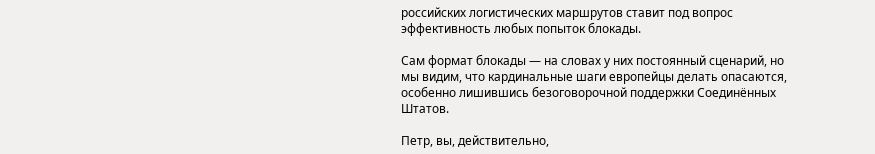российских логистических маршрутов ставит под вопрос эффективность любых попыток блокады.

Сам формат блокады — на словах у них постоянный сценарий, но мы видим, что кардинальные шаги европейцы делать опасаются, особенно лишившись безоговорочной поддержки Соединённых Штатов.

Петр, вы, действительно,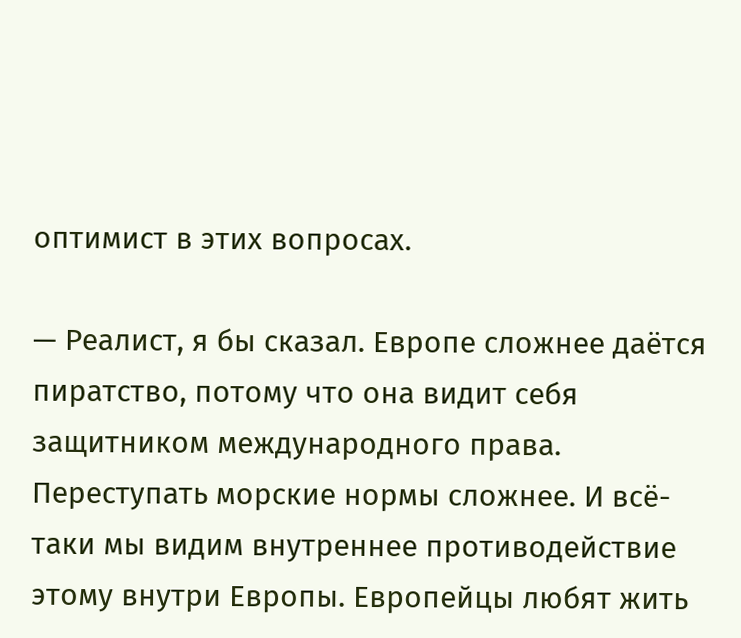оптимист в этих вопросах.

— Реалист, я бы сказал. Европе сложнее даётся пиратство, потому что она видит себя защитником международного права. Переступать морские нормы сложнее. И всё-таки мы видим внутреннее противодействие этому внутри Европы. Европейцы любят жить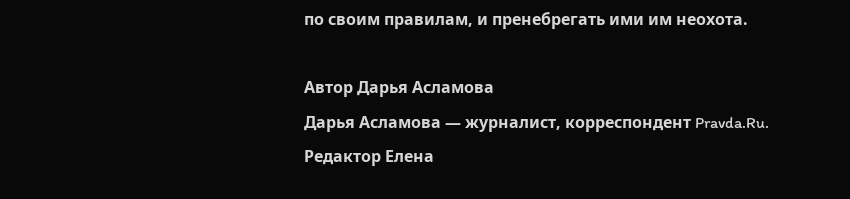по своим правилам, и пренебрегать ими им неохота.

Автор Дарья Асламова
Дарья Асламова — журналист, корреспондент Pravda.Ru.
Редактор Елена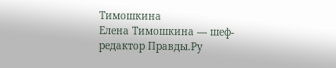Тимошкина
Елена Тимошкина — шеф-редактор Правды.Ру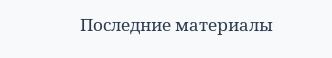Последние материалы